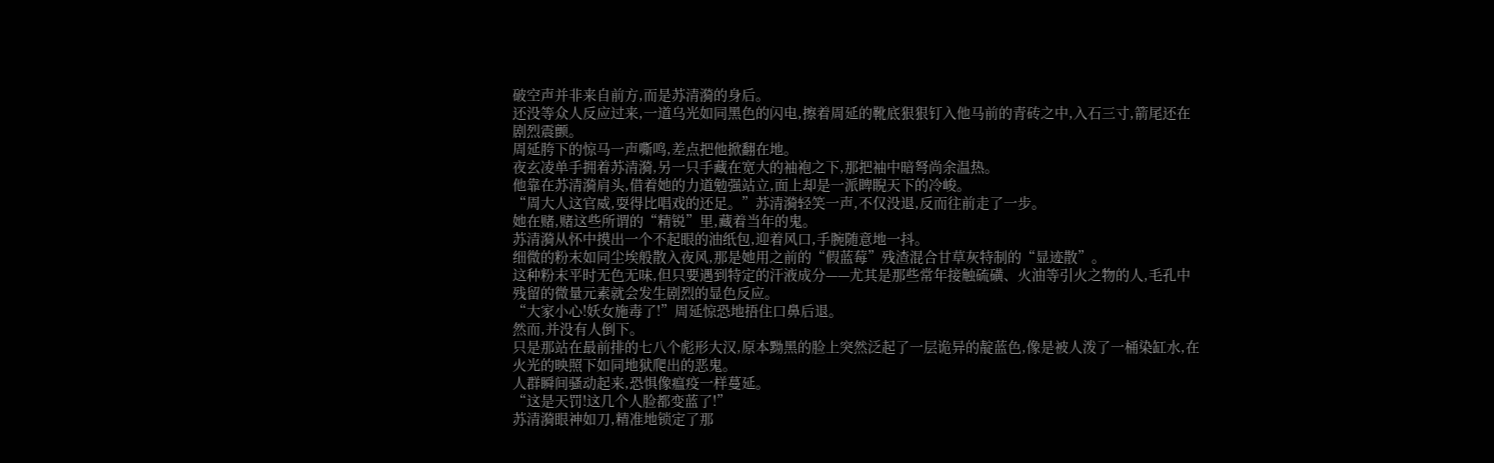破空声并非来自前方,而是苏清漪的身后。
还没等众人反应过来,一道乌光如同黑色的闪电,擦着周延的靴底狠狠钉入他马前的青砖之中,入石三寸,箭尾还在剧烈震颤。
周延胯下的惊马一声嘶鸣,差点把他掀翻在地。
夜玄凌单手拥着苏清漪,另一只手藏在宽大的袖袍之下,那把袖中暗弩尚余温热。
他靠在苏清漪肩头,借着她的力道勉强站立,面上却是一派睥睨天下的冷峻。
“周大人这官威,耍得比唱戏的还足。”苏清漪轻笑一声,不仅没退,反而往前走了一步。
她在赌,赌这些所谓的“精锐”里,藏着当年的鬼。
苏清漪从怀中摸出一个不起眼的油纸包,迎着风口,手腕随意地一抖。
细微的粉末如同尘埃般散入夜风,那是她用之前的“假蓝莓”残渣混合甘草灰特制的“显迹散”。
这种粉末平时无色无味,但只要遇到特定的汗液成分——尤其是那些常年接触硫磺、火油等引火之物的人,毛孔中残留的微量元素就会发生剧烈的显色反应。
“大家小心!妖女施毒了!”周延惊恐地捂住口鼻后退。
然而,并没有人倒下。
只是那站在最前排的七八个彪形大汉,原本黝黑的脸上突然泛起了一层诡异的靛蓝色,像是被人泼了一桶染缸水,在火光的映照下如同地狱爬出的恶鬼。
人群瞬间骚动起来,恐惧像瘟疫一样蔓延。
“这是天罚!这几个人脸都变蓝了!”
苏清漪眼神如刀,精准地锁定了那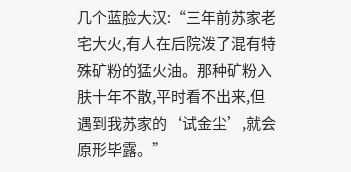几个蓝脸大汉:“三年前苏家老宅大火,有人在后院泼了混有特殊矿粉的猛火油。那种矿粉入肤十年不散,平时看不出来,但遇到我苏家的‘试金尘’,就会原形毕露。”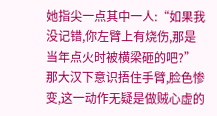她指尖一点其中一人:“如果我没记错,你左臂上有烧伤,那是当年点火时被横梁砸的吧?”
那大汉下意识捂住手臂,脸色惨变,这一动作无疑是做贼心虚的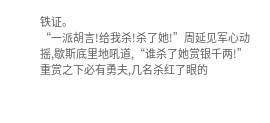铁证。
“一派胡言!给我杀!杀了她!”周延见军心动摇,歇斯底里地吼道,“谁杀了她赏银千两!”
重赏之下必有勇夫,几名杀红了眼的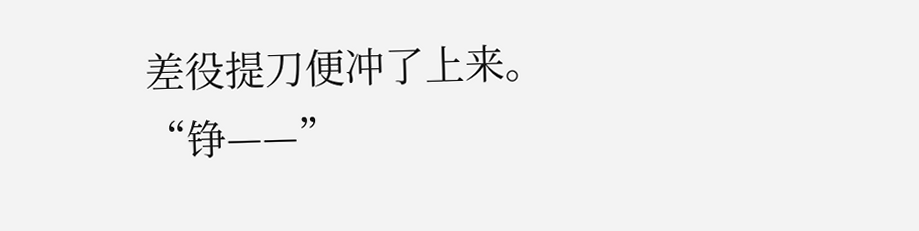差役提刀便冲了上来。
“铮——”